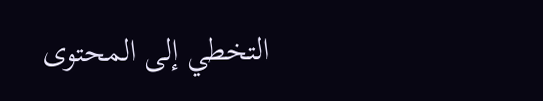التخطي إلى المحتوى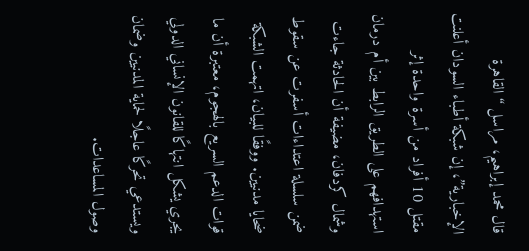قال محمد إبراهيم، مراسل “القاهرة الإخبارية”، إن شبكة أطباء السودان أعلنت مقتل 10 أفراد من أسرة واحدة إثر استهدافهم على الطريق الرابط بين أم درمان وشمال كردفان، مضيفة أن الحادثة جاءت ضمن سلسلة اعتداءات أسفرت عن سقوط ضحايا مدنيين. ووفقًا للبيان، اتهمت الشبكة قوات الدعم السريع بالهجوم، معتبرة أن ما يجري يشكل انتهاكًا للقانون الإنساني الدولي ويستدعي تحركًا عاجلًا لحماية المدنيين وضمان وصول المساعدات.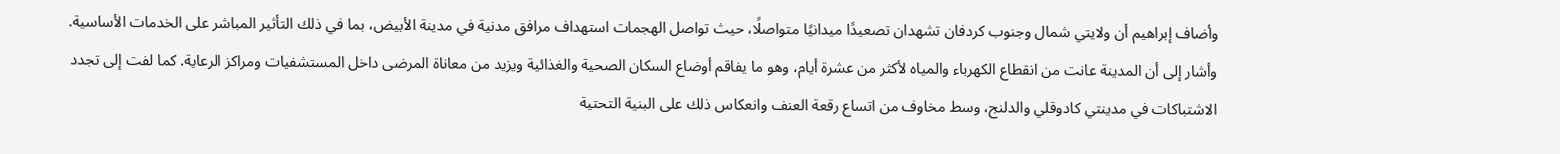وأضاف إبراهيم أن ولايتي شمال وجنوب كردفان تشهدان تصعيدًا ميدانيًا متواصلًا، حيث تواصل الهجمات استهداف مرافق مدنية في مدينة الأبيض، بما في ذلك التأثير المباشر على الخدمات الأساسية. وأشار إلى أن المدينة عانت من انقطاع الكهرباء والمياه لأكثر من عشرة أيام، وهو ما يفاقم أوضاع السكان الصحية والغذائية ويزيد من معاناة المرضى داخل المستشفيات ومراكز الرعاية. كما لفت إلى تجدد الاشتباكات في مدينتي كادوقلي والدلنج، وسط مخاوف من اتساع رقعة العنف وانعكاس ذلك على البنية التحتية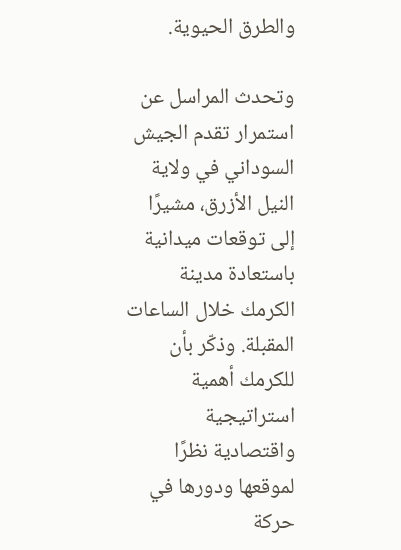والطرق الحيوية.

وتحدث المراسل عن استمرار تقدم الجيش السوداني في ولاية النيل الأزرق، مشيرًا إلى توقعات ميدانية باستعادة مدينة الكرمك خلال الساعات المقبلة. وذكّر بأن للكرمك أهمية استراتيجية واقتصادية نظرًا لموقعها ودورها في حركة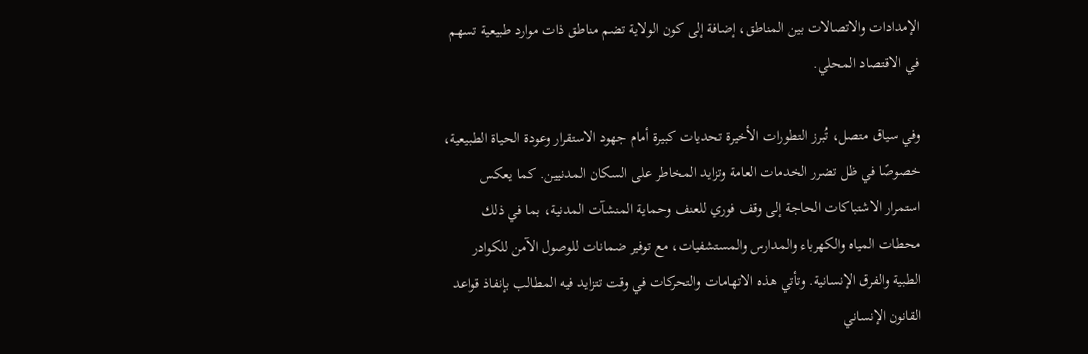الإمدادات والاتصالات بين المناطق، إضافة إلى كون الولاية تضم مناطق ذات موارد طبيعية تسهم في الاقتصاد المحلي.

وفي سياق متصل، تُبرز التطورات الأخيرة تحديات كبيرة أمام جهود الاستقرار وعودة الحياة الطبيعية، خصوصًا في ظل تضرر الخدمات العامة وتزايد المخاطر على السكان المدنيين. كما يعكس استمرار الاشتباكات الحاجة إلى وقف فوري للعنف وحماية المنشآت المدنية، بما في ذلك محطات المياه والكهرباء والمدارس والمستشفيات، مع توفير ضمانات للوصول الآمن للكوادر الطبية والفرق الإنسانية. وتأتي هذه الاتهامات والتحركات في وقت تتزايد فيه المطالب بإنفاذ قواعد القانون الإنساني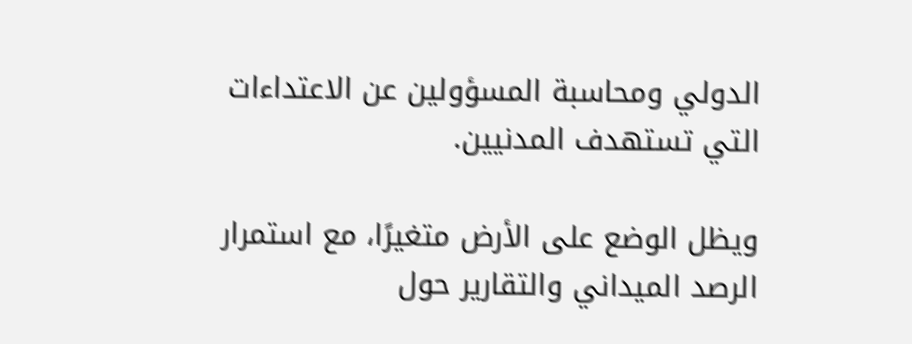الدولي ومحاسبة المسؤولين عن الاعتداءات التي تستهدف المدنيين.

ويظل الوضع على الأرض متغيرًا، مع استمرار الرصد الميداني والتقارير حول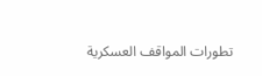تطورات المواقف العسكرية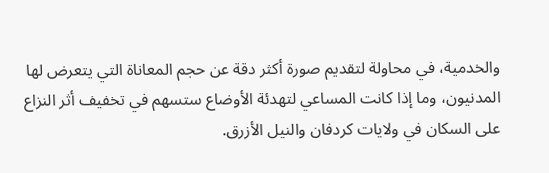والخدمية، في محاولة لتقديم صورة أكثر دقة عن حجم المعاناة التي يتعرض لها المدنيون، وما إذا كانت المساعي لتهدئة الأوضاع ستسهم في تخفيف أثر النزاع على السكان في ولايات كردفان والنيل الأزرق.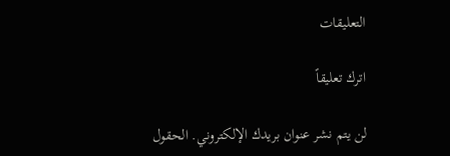التعليقات

اترك تعليقاً

لن يتم نشر عنوان بريدك الإلكتروني. الحقول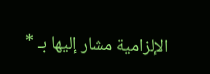الإلزامية مشار إليها بـ *